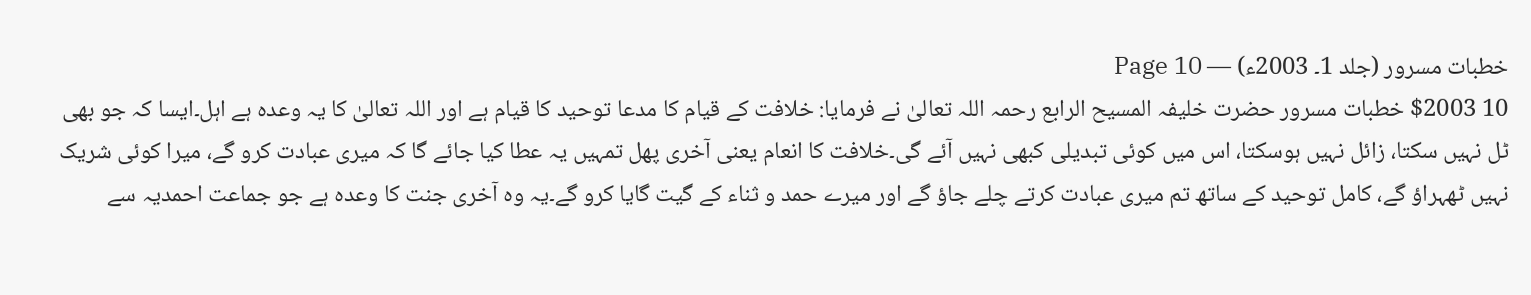خطبات مسرور (جلد 1۔ 2003ء) — Page 10
10 $2003 خطبات مسرور حضرت خلیفہ المسیح الرابع رحمہ اللہ تعالیٰ نے فرمایا: خلافت کے قیام کا مدعا توحید کا قیام ہے اور اللہ تعالیٰ کا یہ وعدہ ہے اہل۔ایسا کہ جو بھی ٹل نہیں سکتا، زائل نہیں ہوسکتا، اس میں کوئی تبدیلی کبھی نہیں آئے گی۔خلافت کا انعام یعنی آخری پھل تمہیں یہ عطا کیا جائے گا کہ میری عبادت کرو گے، میرا کوئی شریک نہیں ٹھہراؤ گے، کامل توحید کے ساتھ تم میری عبادت کرتے چلے جاؤ گے اور میرے حمد و ثناء کے گیت گایا کرو گے۔یہ وہ آخری جنت کا وعدہ ہے جو جماعت احمدیہ سے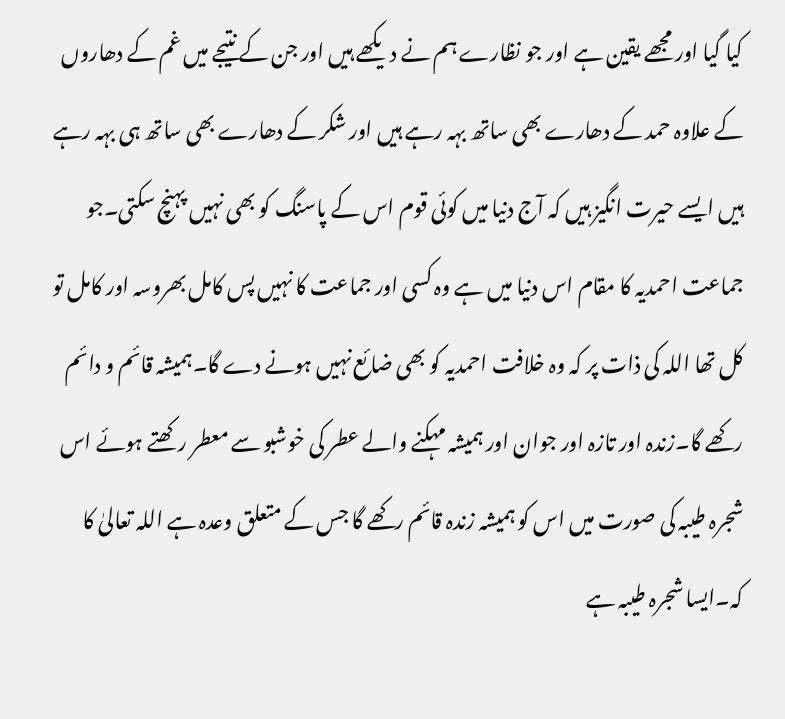کیا گیا اور مجھے یقین ہے اور جو نظارے ہم نے دیکھے ہیں اور جن کے نتیجے میں غم کے دھاروں کے علاوہ حمد کے دھارے بھی ساتھ بہہ رہے ہیں اور شکر کے دھارے بھی ساتھ ہی بہہ رہے ہیں ایسے حیرت انگیز ہیں کہ آج دنیا میں کوئی قوم اس کے پاسنگ کو بھی نہیں پہنچ سکتی۔جو جماعت احمدیہ کا مقام اس دنیا میں ہے وہ کسی اور جماعت کا نہیں پس کامل بھروسہ اور کامل تو کل تھا اللہ کی ذات پر کہ وہ خلافت احمدیہ کو بھی ضائع نہیں ہونے دے گا۔ہمیشہ قائم و دائم رکھے گا۔زندہ اور تازہ اور جوان اور ہمیشہ مہکنے والے عطر کی خوشبو سے معطر رکھتے ہوئے اس شجرہ طیبہ کی صورت میں اس کو ہمیشہ زندہ قائم رکھے گا جس کے متعلق وعدہ ہے اللہ تعالیٰ کا کہ۔ایسا شجرہ طیبہ ہے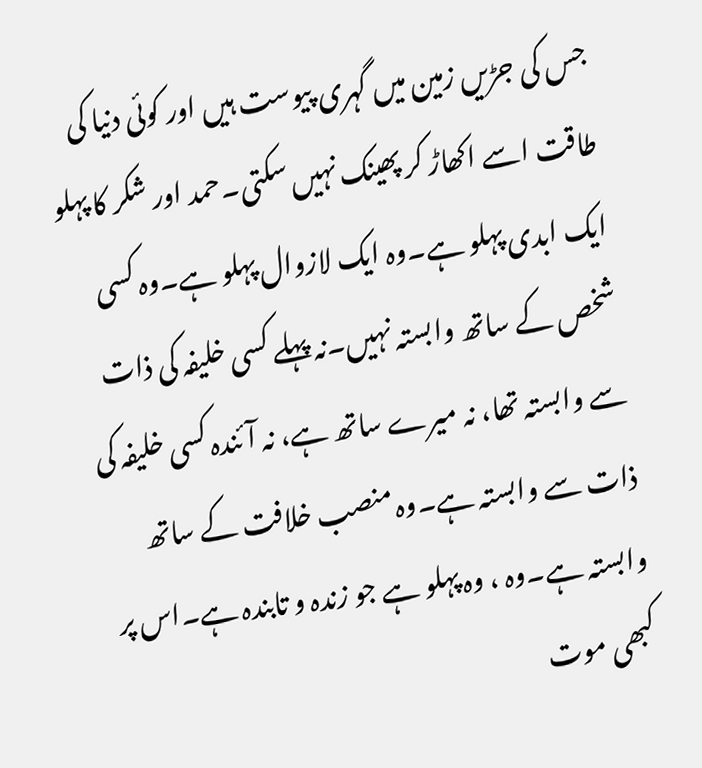جس کی جڑیں زمین میں گہری پیوست ہیں اور کوئی دنیا کی طاقت اسے اکھاڑ کر پھینک نہیں سکتی۔حمد اور شکر کا پہلو ایک ابدی پہلو ہے۔وہ ایک لازوال پہلو ہے۔وہ کسی شخص کے ساتھ وابستہ نہیں۔نہ پہلے کسی خلیفہ کی ذات سے وابستہ تھا، نہ میرے ساتھ ہے، نہ آئندہ کسی خلیفہ کی ذات سے وابستہ ہے۔وہ منصب خلافت کے ساتھ وابستہ ہے۔وہ ، وہ پہلو ہے جو زندہ و تابندہ ہے۔اس پر کبھی موت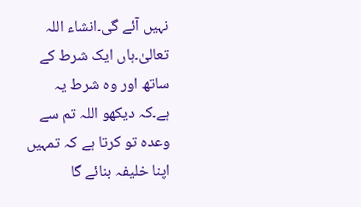نہیں آئے گی۔انشاء اللہ تعالیٰ۔ہاں ایک شرط کے ساتھ اور وہ شرط یہ ہے۔کہ دیکھو اللہ تم سے وعدہ تو کرتا ہے کہ تمہیں اپنا خلیفہ بنائے گا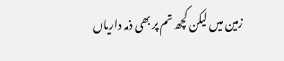زمین میں لیکن کچھ تم پر بھی ذمہ داریاں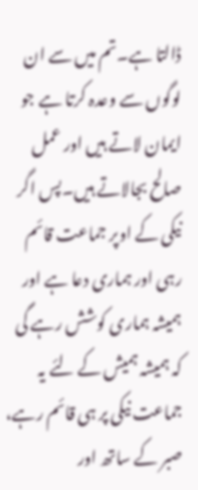ڈالتا ہے۔تم میں سے ان لوگوں سے وعدہ کرتا ہے جو ایمان لاتے ہیں اور عمل صالح بجالاتے ہیں۔پس اگر نیکی کے اوپر جماعت قائم رہی اور ہماری دعا ہے اور ہمیشہ ہماری کوشش رہے گی کہ ہمیشہ ہمیش کے لئے یہ جماعت نیکی پر ہی قائم رہے، صبر کے ساتھ اور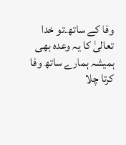وفا کے ساتھ۔تو خدا تعالیٰ کا یہ وعدہ بھی ہمیشہ ہمارے ساتھ وفا کرتا چلا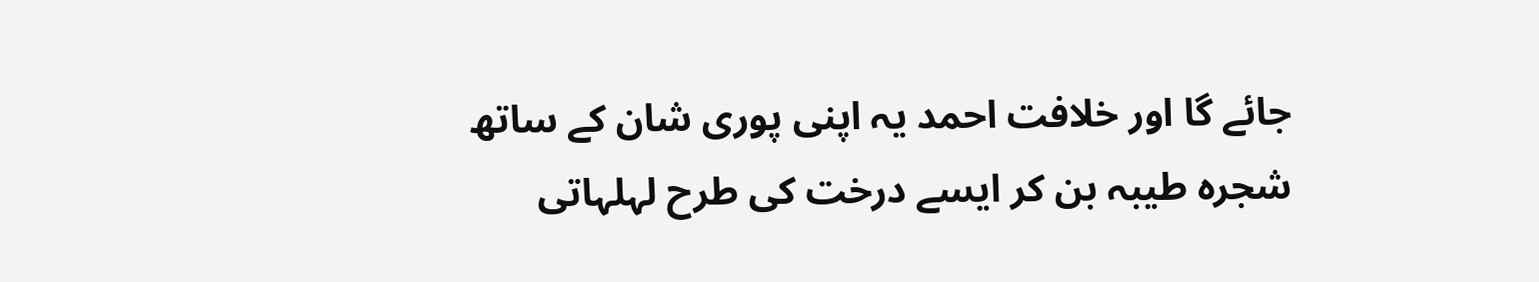جائے گا اور خلافت احمد یہ اپنی پوری شان کے ساتھ شجرہ طیبہ بن کر ایسے درخت کی طرح لہلہاتی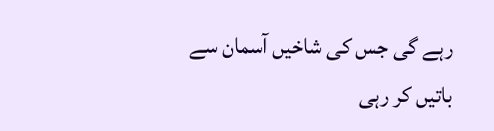رہے گی جس کی شاخیں آسمان سے باتیں کر رہی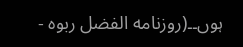ہوں۔۔(روزنامه الفضل ربوه -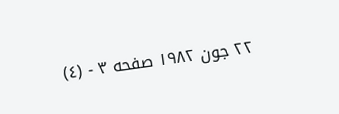۲۲ جون ۱۹۸۲ صفحه ۳ - (٤)